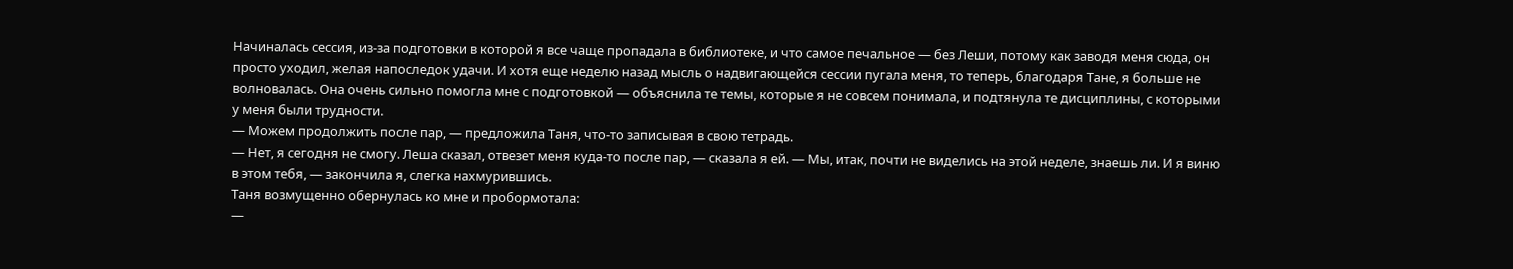Начиналась сессия, из-за подготовки в которой я все чаще пропадала в библиотеке, и что самое печальное — без Леши, потому как заводя меня сюда, он просто уходил, желая напоследок удачи. И хотя еще неделю назад мысль о надвигающейся сессии пугала меня, то теперь, благодаря Тане, я больше не волновалась. Она очень сильно помогла мне с подготовкой — объяснила те темы, которые я не совсем понимала, и подтянула те дисциплины, с которыми у меня были трудности.
— Можем продолжить после пар, — предложила Таня, что-то записывая в свою тетрадь.
— Нет, я сегодня не смогу. Леша сказал, отвезет меня куда-то после пар, — сказала я ей. — Мы, итак, почти не виделись на этой неделе, знаешь ли. И я виню в этом тебя, — закончила я, слегка нахмурившись.
Таня возмущенно обернулась ко мне и пробормотала:
—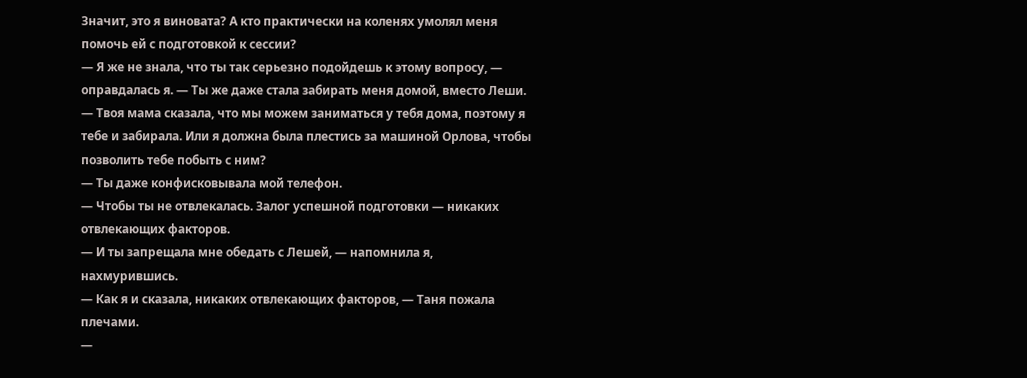Значит, это я виновата? А кто практически на коленях умолял меня помочь ей с подготовкой к сессии?
— Я же не знала, что ты так серьезно подойдешь к этому вопросу, — оправдалась я. — Ты же даже стала забирать меня домой, вместо Леши.
— Твоя мама сказала, что мы можем заниматься у тебя дома, поэтому я тебе и забирала. Или я должна была плестись за машиной Орлова, чтобы позволить тебе побыть с ним?
— Ты даже конфисковывала мой телефон.
— Чтобы ты не отвлекалась. Залог успешной подготовки — никаких отвлекающих факторов.
— И ты запрещала мне обедать с Лешей, — напомнила я, нахмурившись.
— Как я и сказала, никаких отвлекающих факторов, — Таня пожала плечами.
—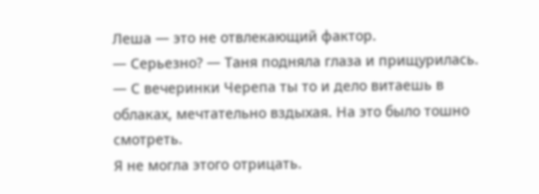Леша — это не отвлекающий фактор.
— Серьезно? — Таня подняла глаза и прищурилась. — С вечеринки Черепа ты то и дело витаешь в облаках, мечтательно вздыхая. На это было тошно смотреть.
Я не могла этого отрицать.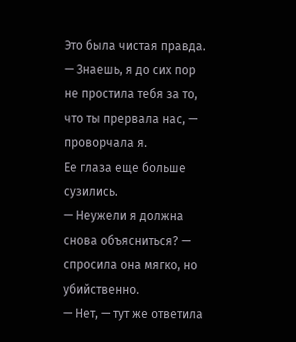Это была чистая правда.
— Знаешь, я до сих пор не простила тебя за то, что ты прервала нас, — проворчала я.
Ее глаза еще больше сузились.
— Неужели я должна снова объясниться? — спросила она мягко, но убийственно.
— Нет, — тут же ответила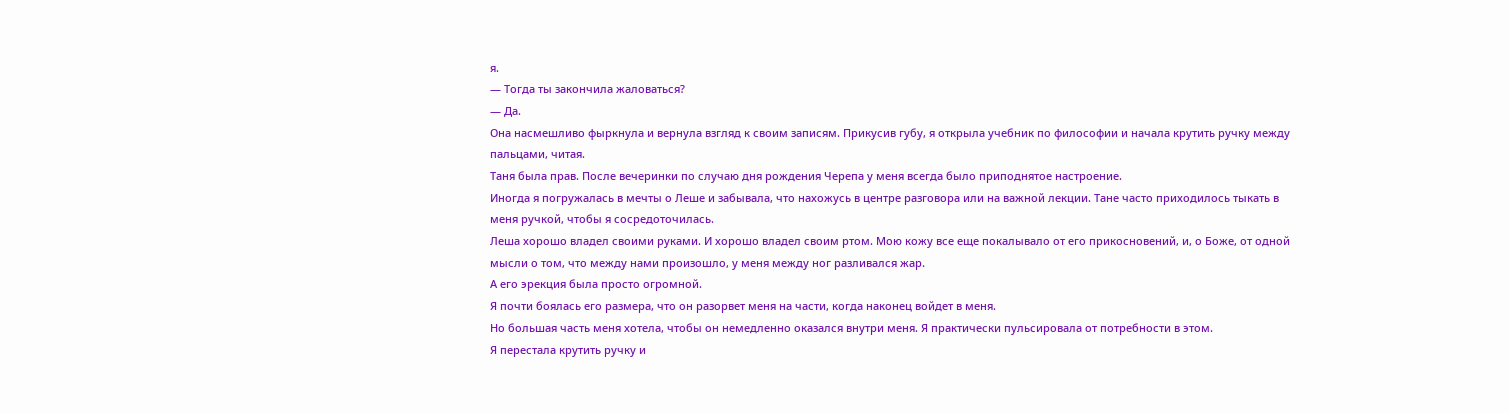я.
— Тогда ты закончила жаловаться?
— Да.
Она насмешливо фыркнула и вернула взгляд к своим записям. Прикусив губу, я открыла учебник по философии и начала крутить ручку между пальцами, читая.
Таня была прав. После вечеринки по случаю дня рождения Черепа у меня всегда было приподнятое настроение.
Иногда я погружалась в мечты о Леше и забывала, что нахожусь в центре разговора или на важной лекции. Тане часто приходилось тыкать в меня ручкой, чтобы я сосредоточилась.
Леша хорошо владел своими руками. И хорошо владел своим ртом. Мою кожу все еще покалывало от его прикосновений, и, о Боже, от одной мысли о том, что между нами произошло, у меня между ног разливался жар.
А его эрекция была просто огромной.
Я почти боялась его размера, что он разорвет меня на части, когда наконец войдет в меня.
Но большая часть меня хотела, чтобы он немедленно оказался внутри меня. Я практически пульсировала от потребности в этом.
Я перестала крутить ручку и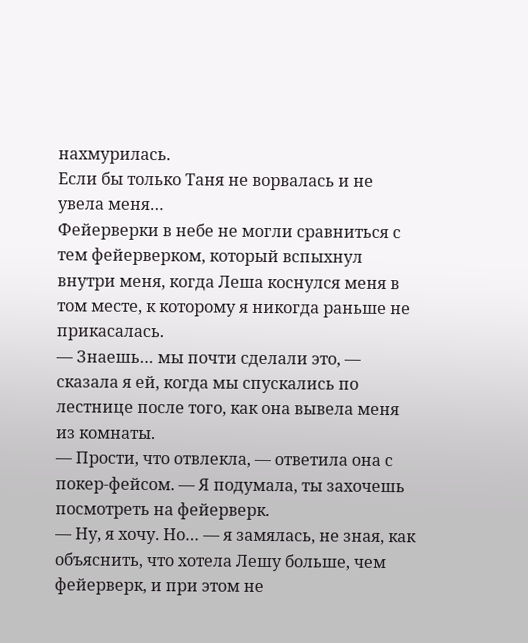нахмурилась.
Если бы только Таня не ворвалась и не увела меня…
Фейерверки в небе не могли сравниться с тем фейерверком, который вспыхнул внутри меня, когда Леша коснулся меня в том месте, к которому я никогда раньше не прикасалась.
— Знаешь… мы почти сделали это, — сказала я ей, когда мы спускались по лестнице после того, как она вывела меня из комнаты.
— Прости, что отвлекла, — ответила она с покер-фейсом. — Я подумала, ты захочешь посмотреть на фейерверк.
— Ну, я хочу. Но… — я замялась, не зная, как объяснить, что хотела Лешу больше, чем фейерверк, и при этом не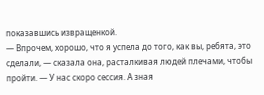показавшись извращенкой.
— Впрочем, хорошо, что я успела до того, как вы, ребята, это сделали, — сказала она, расталкивая людей плечами, чтобы пройти. — У нас скоро сессия. А зная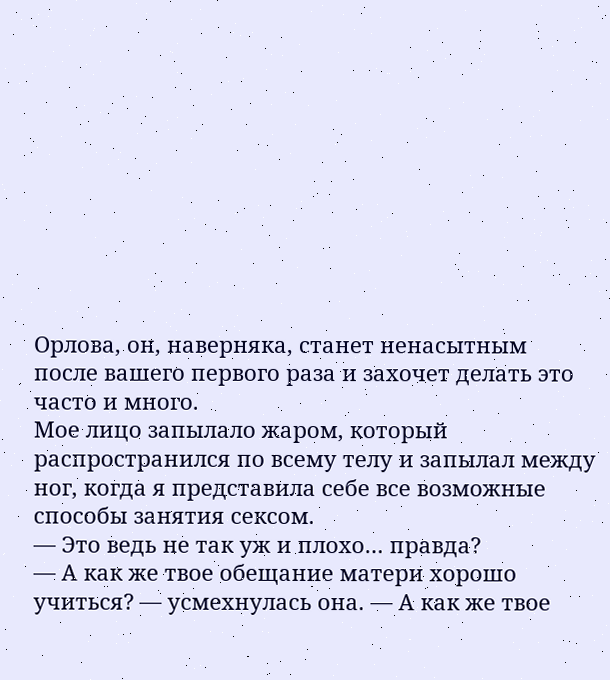Орлова, он, наверняка, станет ненасытным после вашего первого раза и захочет делать это часто и много.
Мое лицо запылало жаром, который распространился по всему телу и запылал между ног, когда я представила себе все возможные способы занятия сексом.
— Это ведь не так уж и плохо… правда?
— А как же твое обещание матери хорошо учиться? — усмехнулась она. — А как же твое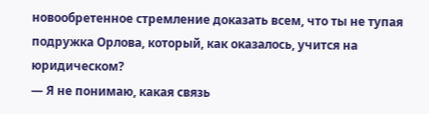новообретенное стремление доказать всем, что ты не тупая подружка Орлова, который, как оказалось, учится на юридическом?
— Я не понимаю, какая связь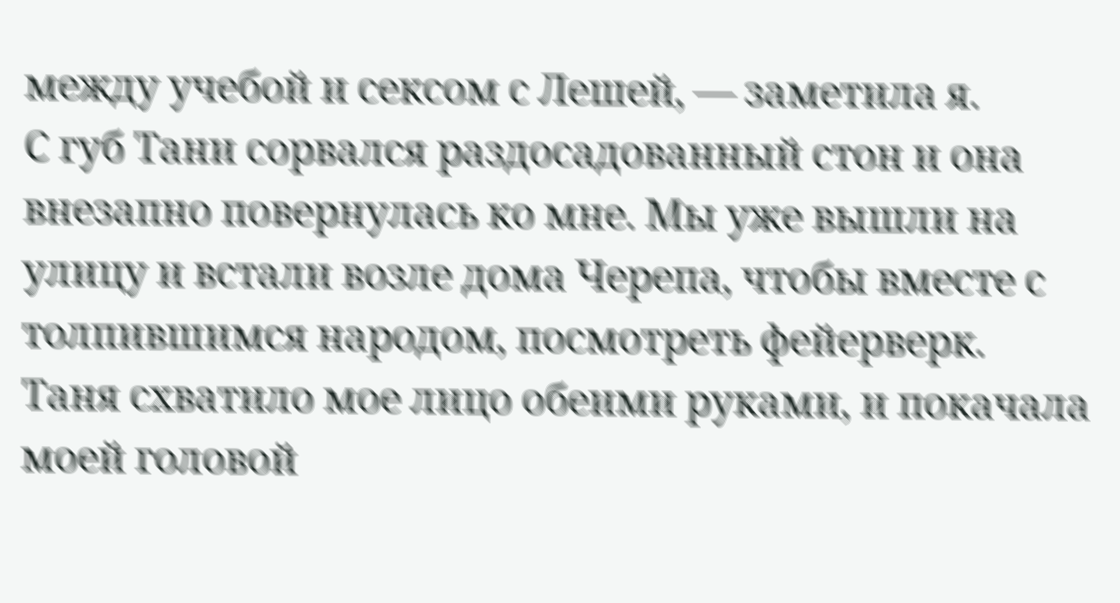между учебой и сексом с Лешей, — заметила я.
С губ Тани сорвался раздосадованный стон и она внезапно повернулась ко мне. Мы уже вышли на улицу и встали возле дома Черепа, чтобы вместе с толпившимся народом, посмотреть фейерверк.
Таня схватило мое лицо обеими руками, и покачала моей головой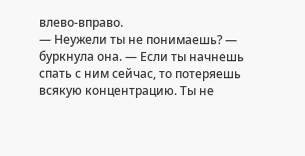влево-вправо.
— Неужели ты не понимаешь? — буркнула она. — Если ты начнешь спать с ним сейчас, то потеряешь всякую концентрацию. Ты не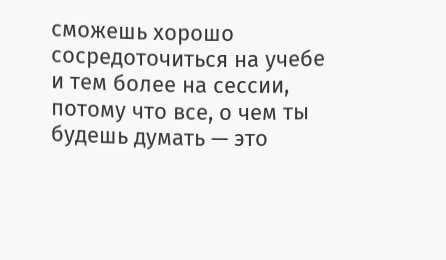сможешь хорошо сосредоточиться на учебе и тем более на сессии, потому что все, о чем ты будешь думать — это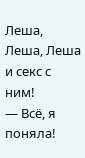Леша, Леша, Леша и секс с ним!
— Всё, я поняла!